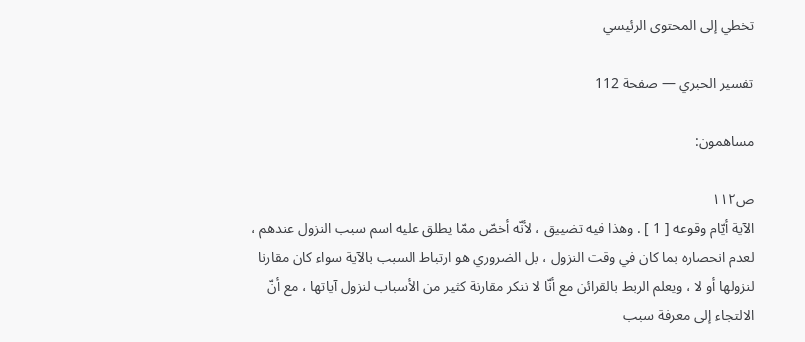تخطي إلى المحتوى الرئيسي

تفسير الحبري — صفحة 112

مساهمون:

ص١١٢
الآية أيّام وقوعه [ 1 ] . وهذا فيه تضييق ، لأنّه أخصّ ممّا يطلق عليه اسم سبب النزول عندهم ، لعدم انحصاره بما كان في وقت النزول ، بل الضروري هو ارتباط السبب بالآية سواء كان مقارنا لنزولها أو لا ، ويعلم الربط بالقرائن مع أنّا لا ننكر مقارنة كثير من الأسباب لنزول آياتها ، مع أنّ الالتجاء إلى معرفة سبب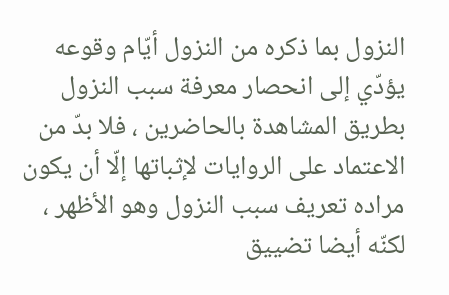النزول بما ذكره من النزول أيّام وقوعه يؤدّي إلى انحصار معرفة سبب النزول بطريق المشاهدة بالحاضرين ، فلا بدّ من الاعتماد على الروايات لإثباتها إلّا أن يكون مراده تعريف سبب النزول وهو الأظهر ، لكنّه أيضا تضييق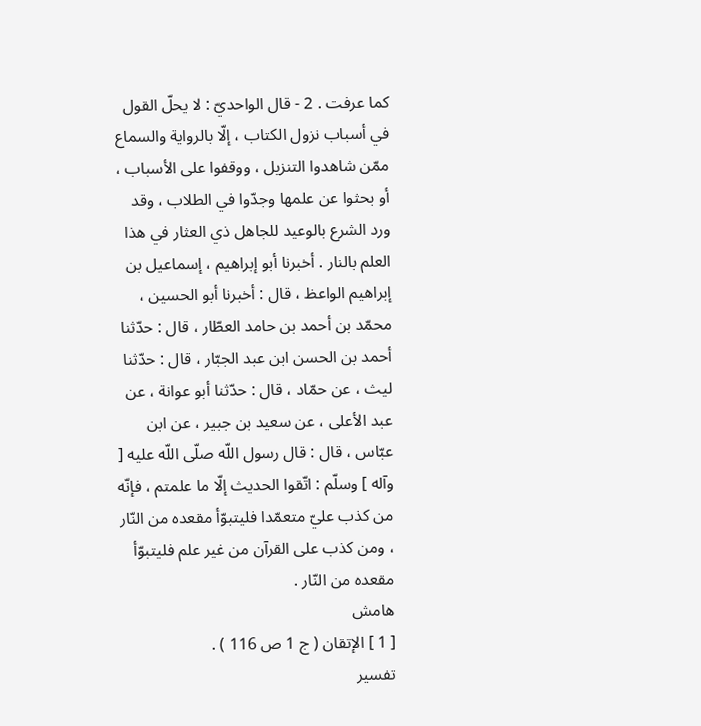كما عرفت . 2 - قال الواحديّ : لا يحلّ القول في أسباب نزول الكتاب ، إلّا بالرواية والسماع ممّن شاهدوا التنزيل ، ووقفوا على الأسباب ، أو بحثوا عن علمها وجدّوا في الطلاب ، وقد ورد الشرع بالوعيد للجاهل ذي العثار في هذا العلم بالنار . أخبرنا أبو إبراهيم ، إسماعيل بن إبراهيم الواعظ ، قال : أخبرنا أبو الحسين ، محمّد بن أحمد بن حامد العطّار ، قال : حدّثنا أحمد بن الحسن ابن عبد الجبّار ، قال : حدّثنا ليث ، عن حمّاد ، قال : حدّثنا أبو عوانة ، عن عبد الأعلى ، عن سعيد بن جبير ، عن ابن عبّاس ، قال : قال رسول اللّه صلّى اللّه عليه [ وآله ] وسلّم : اتّقوا الحديث إلّا ما علمتم ، فإنّه من كذب عليّ متعمّدا فليتبوّأ مقعده من النّار ، ومن كذب على القرآن من غير علم فليتبوّأ مقعده من النّار .
هامش
[ 1 ] الإتقان ( ج 1 ص 116 ) .
تفسير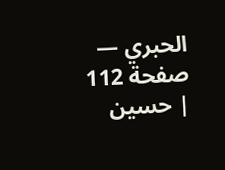الحبري — صفحة 112 | حسين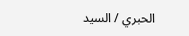الحبري / السيد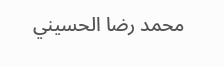محمد رضا الحسيني